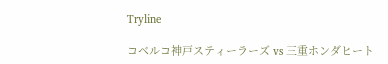Tryline

コベルコ神戸スティーラーズ vs 三重ホンダヒート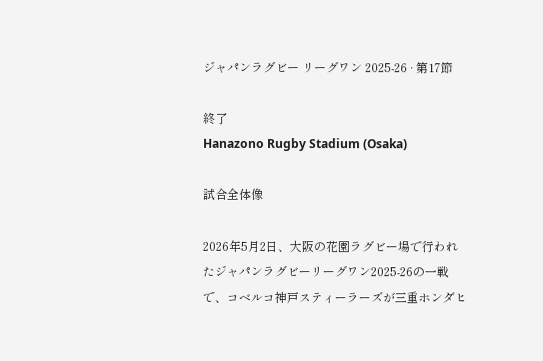ジャパンラグビー リーグワン 2025-26 · 第17節

終了
Hanazono Rugby Stadium (Osaka)

試合全体像

2026年5月2日、大阪の花園ラグビー場で行われたジャパンラグビーリーグワン2025-26の一戦で、コベルコ神戸スティーラーズが三重ホンダヒ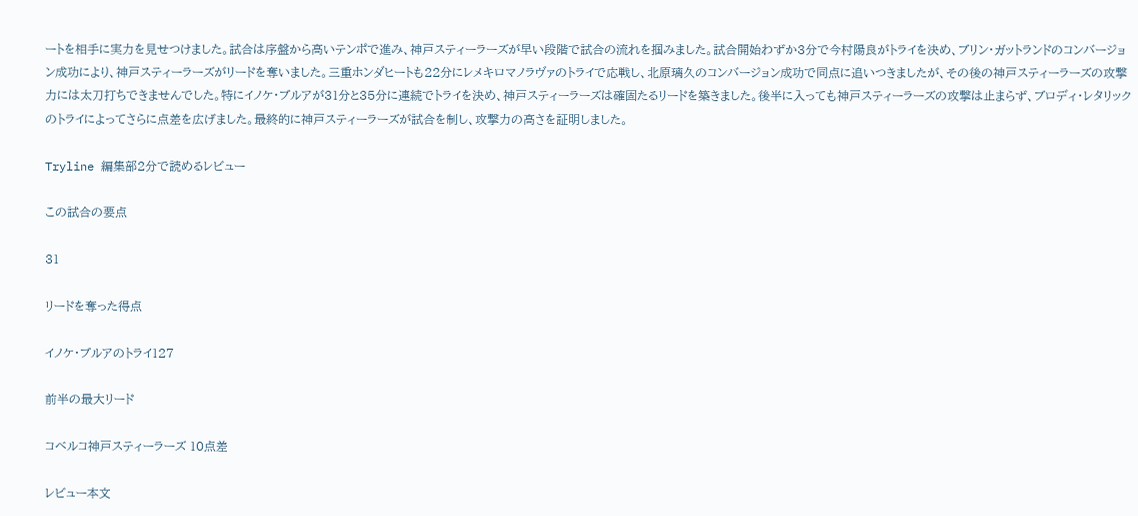ートを相手に実力を見せつけました。試合は序盤から高いテンポで進み、神戸スティーラーズが早い段階で試合の流れを掴みました。試合開始わずか3分で今村陽良がトライを決め、ブリン・ガットランドのコンバージョン成功により、神戸スティーラーズがリードを奪いました。三重ホンダヒートも22分にレメキロマノラヴァのトライで応戦し、北原璃久のコンバージョン成功で同点に追いつきましたが、その後の神戸スティーラーズの攻撃力には太刀打ちできませんでした。特にイノケ・ブルアが31分と35分に連続でトライを決め、神戸スティーラーズは確固たるリードを築きました。後半に入っても神戸スティーラーズの攻撃は止まらず、ブロディ・レタリックのトライによってさらに点差を広げました。最終的に神戸スティーラーズが試合を制し、攻撃力の高さを証明しました。

Tryline 編集部2分で読めるレビュー

この試合の要点

31

リードを奪った得点

イノケ・ブルアのトライ127

前半の最大リード

コベルコ神戸スティーラーズ 10点差

レビュー本文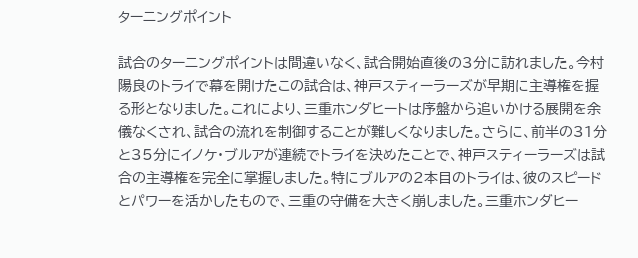ターニングポイント

試合のターニングポイントは間違いなく、試合開始直後の3分に訪れました。今村陽良のトライで幕を開けたこの試合は、神戸スティーラーズが早期に主導権を握る形となりました。これにより、三重ホンダヒートは序盤から追いかける展開を余儀なくされ、試合の流れを制御することが難しくなりました。さらに、前半の31分と35分にイノケ・ブルアが連続でトライを決めたことで、神戸スティーラーズは試合の主導権を完全に掌握しました。特にブルアの2本目のトライは、彼のスピードとパワーを活かしたもので、三重の守備を大きく崩しました。三重ホンダヒー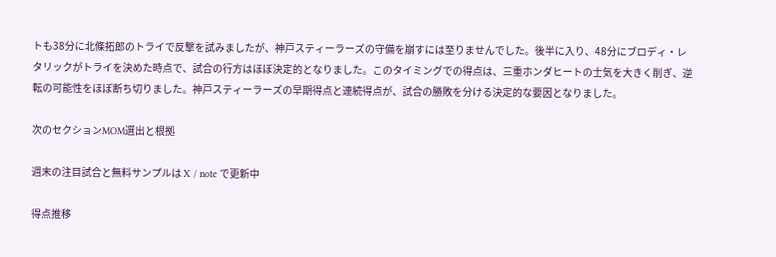トも38分に北條拓郎のトライで反撃を試みましたが、神戸スティーラーズの守備を崩すには至りませんでした。後半に入り、48分にブロディ・レタリックがトライを決めた時点で、試合の行方はほぼ決定的となりました。このタイミングでの得点は、三重ホンダヒートの士気を大きく削ぎ、逆転の可能性をほぼ断ち切りました。神戸スティーラーズの早期得点と連続得点が、試合の勝敗を分ける決定的な要因となりました。

次のセクションMOM選出と根拠

週末の注目試合と無料サンプルは X / note で更新中

得点推移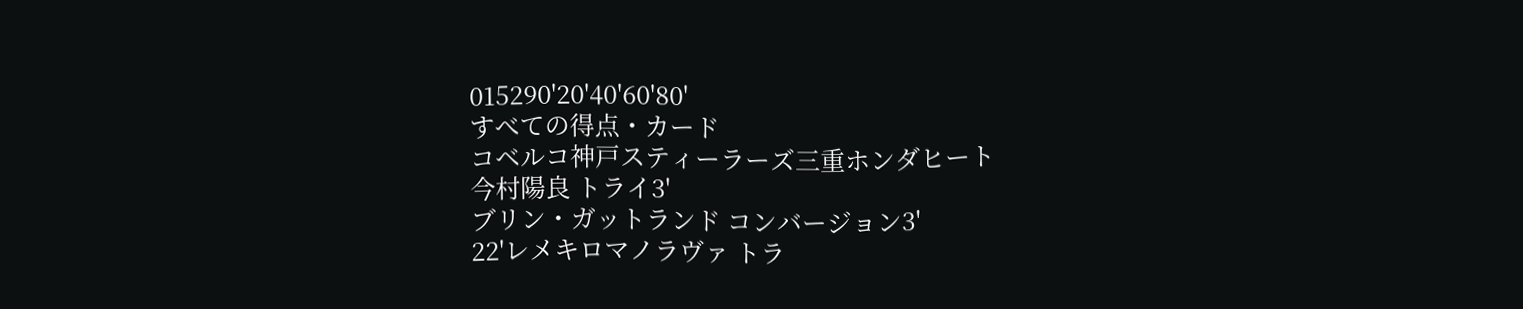015290'20'40'60'80'
すべての得点・カード
コベルコ神戸スティーラーズ三重ホンダヒート
今村陽良 トライ3'
ブリン・ガットランド コンバージョン3'
22'レメキロマノラヴァ トラ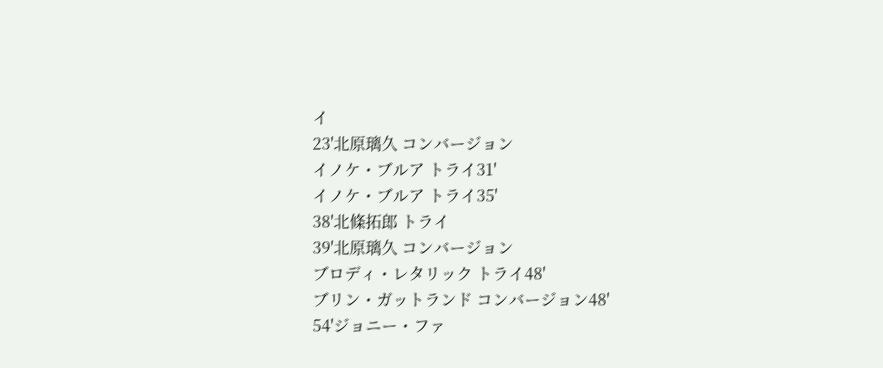イ
23'北原璃久 コンバージョン
イノケ・ブルア トライ31'
イノケ・ブルア トライ35'
38'北條拓郎 トライ
39'北原璃久 コンバージョン
ブロディ・レタリック トライ48'
ブリン・ガットランド コンバージョン48'
54'ジョニー・ファ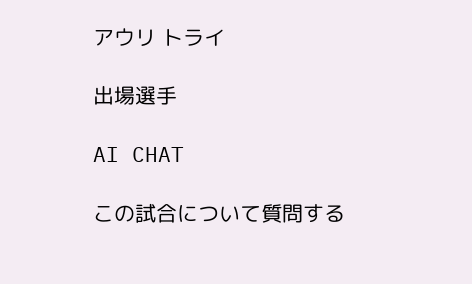アウリ トライ

出場選手

AI CHAT

この試合について質問する